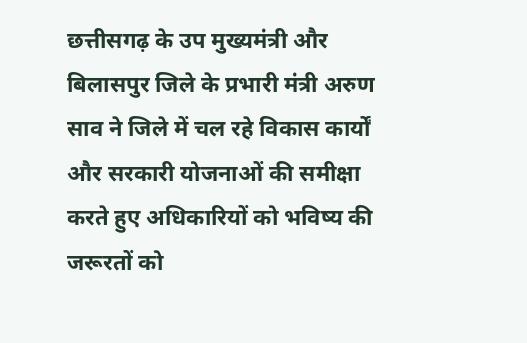छत्तीसगढ़ के उप मुख्यमंत्री और बिलासपुर जिले के प्रभारी मंत्री अरुण साव ने जिले में चल रहे विकास कार्यों और सरकारी योजनाओं की समीक्षा करते हुए अधिकारियों को भविष्य की जरूरतों को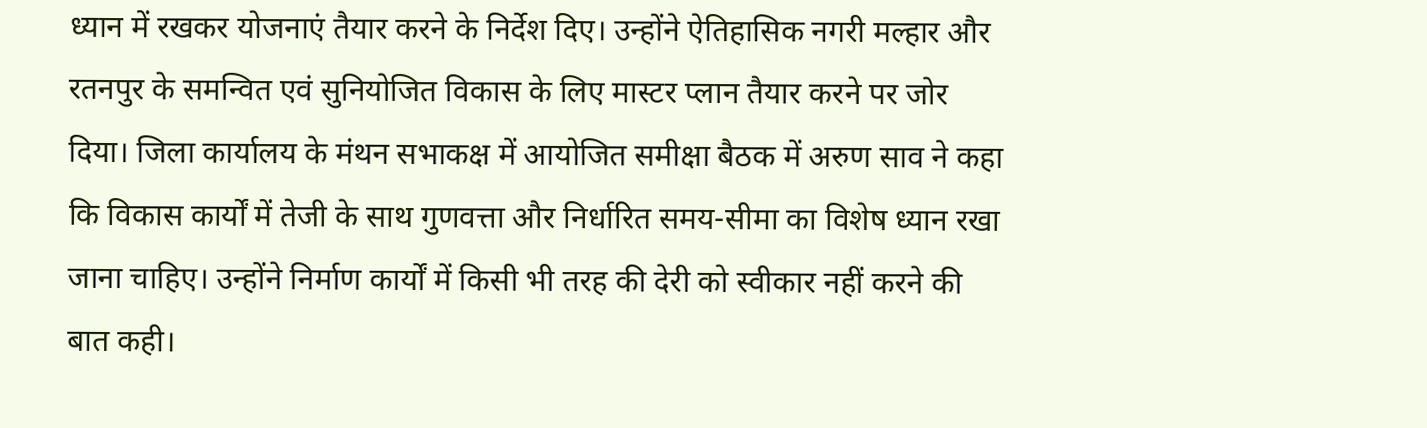ध्यान में रखकर योजनाएं तैयार करने के निर्देश दिए। उन्होंने ऐतिहासिक नगरी मल्हार और रतनपुर के समन्वित एवं सुनियोजित विकास के लिए मास्टर प्लान तैयार करने पर जोर दिया। जिला कार्यालय के मंथन सभाकक्ष में आयोजित समीक्षा बैठक में अरुण साव ने कहा कि विकास कार्यों में तेजी के साथ गुणवत्ता और निर्धारित समय-सीमा का विशेष ध्यान रखा जाना चाहिए। उन्होंने निर्माण कार्यों में किसी भी तरह की देरी को स्वीकार नहीं करने की बात कही।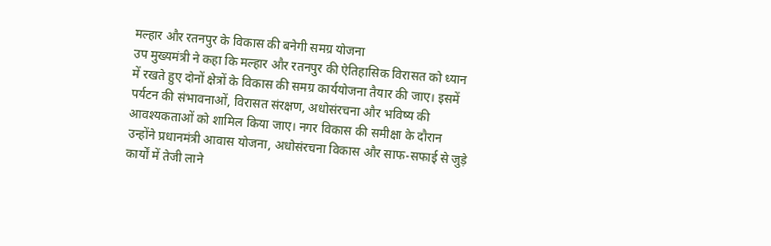मल्हार और रतनपुर के विकास की बनेगी समग्र योजना
उप मुख्यमंत्री ने कहा कि मल्हार और रतनपुर की ऐतिहासिक विरासत को ध्यान में रखते हुए दोनों क्षेत्रों के विकास की समग्र कार्ययोजना तैयार की जाए। इसमें पर्यटन की संभावनाओं, विरासत संरक्षण, अधोसंरचना और भविष्य की आवश्यकताओं को शामिल किया जाए। नगर विकास की समीक्षा के दौरान उन्होंने प्रधानमंत्री आवास योजना, अधोसंरचना विकास और साफ-सफाई से जुड़े कार्यों में तेजी लाने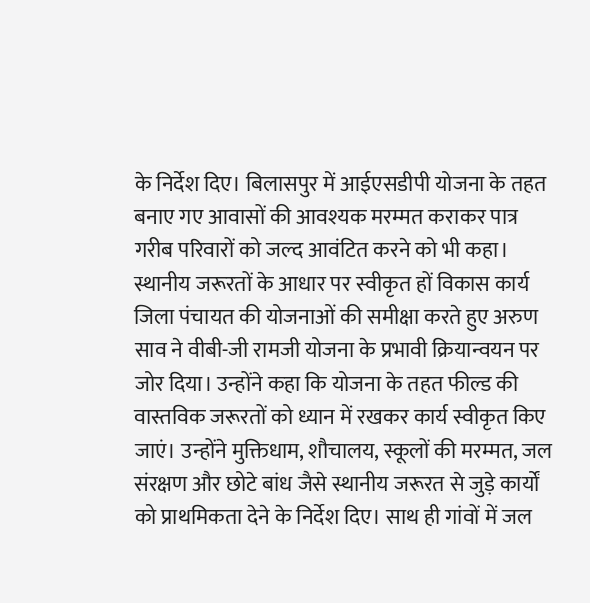के निर्देश दिए। बिलासपुर में आईएसडीपी योजना के तहत बनाए गए आवासों की आवश्यक मरम्मत कराकर पात्र गरीब परिवारों को जल्द आवंटित करने को भी कहा।
स्थानीय जरूरतों के आधार पर स्वीकृत हों विकास कार्य
जिला पंचायत की योजनाओं की समीक्षा करते हुए अरुण साव ने वीबी-जी रामजी योजना के प्रभावी क्रियान्वयन पर जोर दिया। उन्होंने कहा कि योजना के तहत फील्ड की वास्तविक जरूरतों को ध्यान में रखकर कार्य स्वीकृत किए जाएं। उन्होंने मुक्तिधाम, शौचालय, स्कूलों की मरम्मत, जल संरक्षण और छोटे बांध जैसे स्थानीय जरूरत से जुड़े कार्यों को प्राथमिकता देने के निर्देश दिए। साथ ही गांवों में जल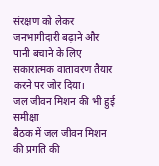संरक्षण को लेकर जनभागीदारी बढ़ाने और पानी बचाने के लिए सकारात्मक वातावरण तैयार करने पर जोर दिया।
जल जीवन मिशन की भी हुई समीक्षा
बैठक में जल जीवन मिशन की प्रगति की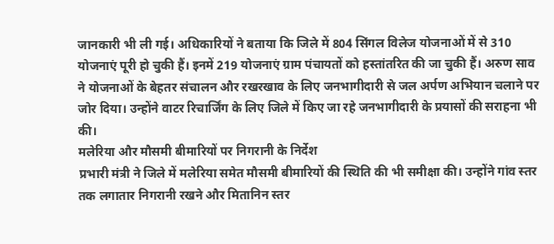जानकारी भी ली गई। अधिकारियों ने बताया कि जिले में 804 सिंगल विलेज योजनाओं में से 310 योजनाएं पूरी हो चुकी हैं। इनमें 219 योजनाएं ग्राम पंचायतों को हस्तांतरित की जा चुकी हैं। अरुण साव ने योजनाओं के बेहतर संचालन और रखरखाव के लिए जनभागीदारी से जल अर्पण अभियान चलाने पर जोर दिया। उन्होंने वाटर रिचार्जिंग के लिए जिले में किए जा रहे जनभागीदारी के प्रयासों की सराहना भी की।
मलेरिया और मौसमी बीमारियों पर निगरानी के निर्देश
प्रभारी मंत्री ने जिले में मलेरिया समेत मौसमी बीमारियों की स्थिति की भी समीक्षा की। उन्होंने गांव स्तर तक लगातार निगरानी रखने और मितानिन स्तर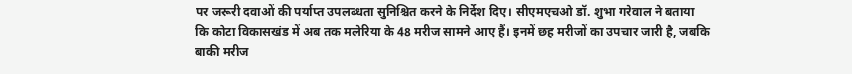पर जरूरी दवाओं की पर्याप्त उपलब्धता सुनिश्चित करने के निर्देश दिए। सीएमएचओ डॉ. शुभा गरेवाल ने बताया कि कोटा विकासखंड में अब तक मलेरिया के 48 मरीज सामने आए हैं। इनमें छह मरीजों का उपचार जारी है, जबकि बाकी मरीज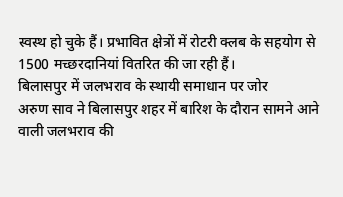स्वस्थ हो चुके हैं। प्रभावित क्षेत्रों में रोटरी क्लब के सहयोग से 1500 मच्छरदानियां वितरित की जा रही हैं।
बिलासपुर में जलभराव के स्थायी समाधान पर जोर
अरुण साव ने बिलासपुर शहर में बारिश के दौरान सामने आने वाली जलभराव की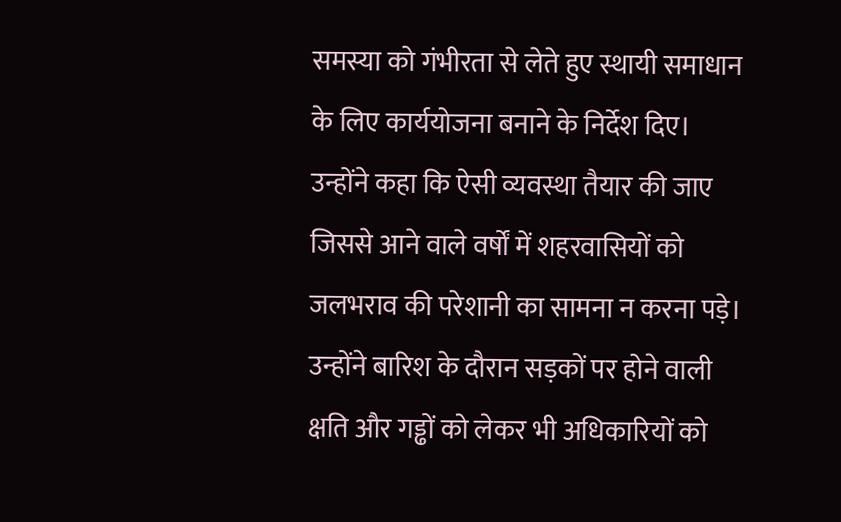समस्या को गंभीरता से लेते हुए स्थायी समाधान के लिए कार्ययोजना बनाने के निर्देश दिए। उन्होंने कहा कि ऐसी व्यवस्था तैयार की जाए जिससे आने वाले वर्षों में शहरवासियों को जलभराव की परेशानी का सामना न करना पड़े। उन्होंने बारिश के दौरान सड़कों पर होने वाली क्षति और गड्ढों को लेकर भी अधिकारियों को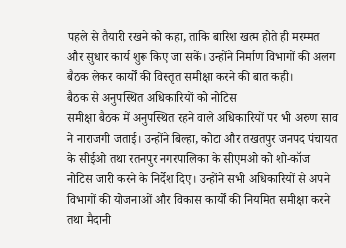पहले से तैयारी रखने को कहा, ताकि बारिश खत्म होते ही मरम्मत और सुधार कार्य शुरू किए जा सकें। उन्होंने निर्माण विभागों की अलग बैठक लेकर कार्यों की विस्तृत समीक्षा करने की बात कही।
बैठक से अनुपस्थित अधिकारियों को नोटिस
समीक्षा बैठक में अनुपस्थित रहने वाले अधिकारियों पर भी अरुण साव ने नाराजगी जताई। उन्होंने बिल्हा, कोटा और तखतपुर जनपद पंचायत के सीईओ तथा रतनपुर नगरपालिका के सीएमओ को शो-कॉज नोटिस जारी करने के निर्देश दिए। उन्होंने सभी अधिकारियों से अपने विभागों की योजनाओं और विकास कार्यों की नियमित समीक्षा करने तथा मैदानी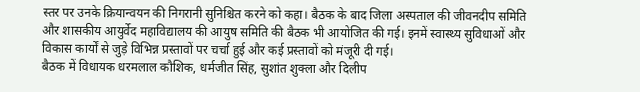स्तर पर उनके क्रियान्वयन की निगरानी सुनिश्चित करने को कहा। बैठक के बाद जिला अस्पताल की जीवनदीप समिति और शासकीय आयुर्वेद महाविद्यालय की आयुष समिति की बैठक भी आयोजित की गई। इनमें स्वास्थ्य सुविधाओं और विकास कार्यों से जुड़े विभिन्न प्रस्तावों पर चर्चा हुई और कई प्रस्तावों को मंजूरी दी गई।
बैठक में विधायक धरमलाल कौशिक, धर्मजीत सिंह, सुशांत शुक्ला और दिलीप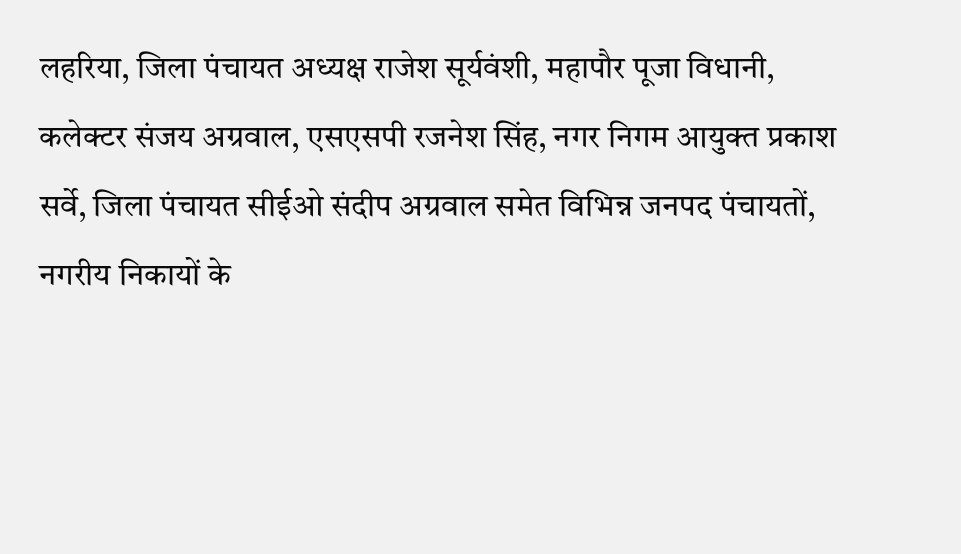लहरिया, जिला पंचायत अध्यक्ष राजेश सूर्यवंशी, महापौर पूजा विधानी, कलेक्टर संजय अग्रवाल, एसएसपी रजनेश सिंह, नगर निगम आयुक्त प्रकाश सर्वे, जिला पंचायत सीईओ संदीप अग्रवाल समेत विभिन्न जनपद पंचायतों, नगरीय निकायों के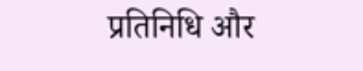प्रतिनिधि और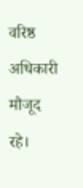वरिष्ठ अधिकारी मौजूद रहे।